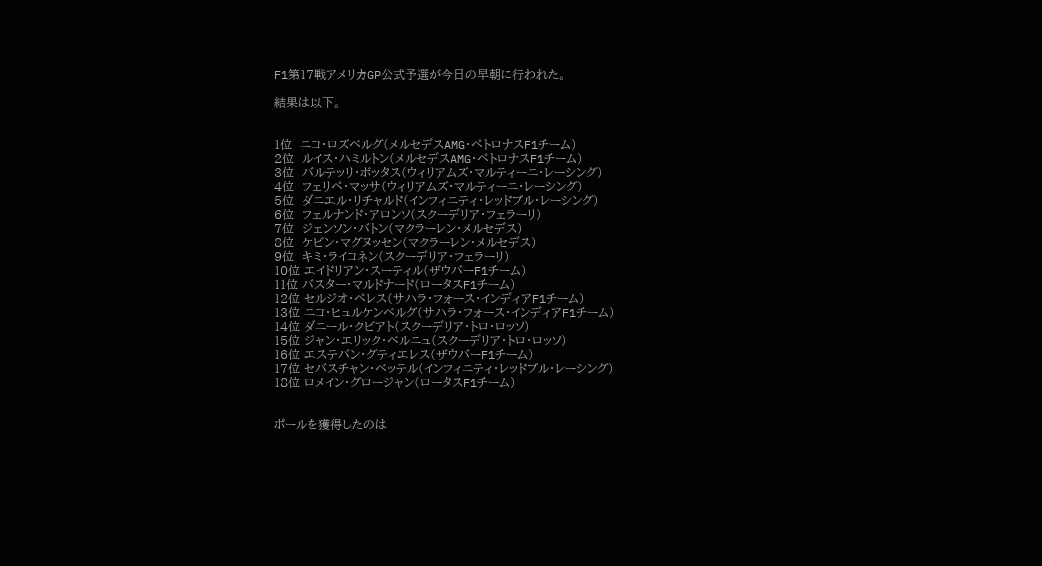F1第17戦アメリカGP公式予選が今日の早朝に行われた。

結果は以下。


1位  ニコ・ロズベルグ(メルセデスAMG・ペトロナスF1チーム)
2位  ルイス・ハミルトン(メルセデスAMG・ペトロナスF1チーム)
3位  バルテッリ・ボッタス(ウィリアムズ・マルティーニ・レーシング)
4位  フェリペ・マッサ(ウィリアムズ・マルティーニ・レーシング)
5位  ダニエル・リチャルド(インフィニティ・レッドブル・レーシング)
6位  フェルナンド・アロンソ(スクーデリア・フェラーリ)
7位  ジェンソン・バトン(マクラーレン・メルセデス)
8位  ケビン・マグヌッセン(マクラーレン・メルセデス)
9位  キミ・ライコネン(スクーデリア・フェラーリ)
10位 エイドリアン・スーティル(ザウバーF1チーム)
11位 バスター・マルドナード(ロータスF1チーム)
12位 セルジオ・ペレス(サハラ・フォース・インディアF1チーム)
13位 ニコ・ヒュルケンベルグ(サハラ・フォース・インディアF1チーム)
14位 ダニール・クビアト(スクーデリア・トロ・ロッソ)
15位 ジャン・エリック・ベルニュ(スクーデリア・トロ・ロッソ)
16位 エステバン・グティエレス(ザウバーF1チーム)
17位 セバスチャン・ベッテル(インフィニティ・レッドブル・レーシング)
18位 ロメイン・グロージャン(ロータスF1チーム)


ポールを獲得したのは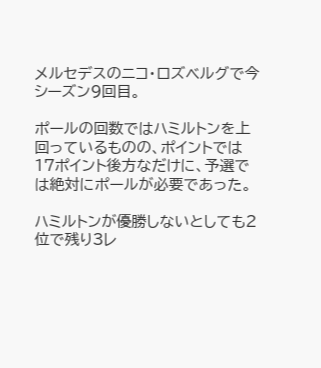メルセデスのニコ・ロズベルグで今シーズン9回目。

ポールの回数ではハミルトンを上回っているものの、ポイントでは17ポイント後方なだけに、予選では絶対にポールが必要であった。

ハミルトンが優勝しないとしても2位で残り3レ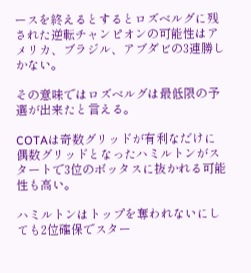ースを終えるとするとロズベルグに残された逆転チャンピオンの可能性はアメリカ、ブラジル、アブダビの3連勝しかない。

その意味ではロズベルグは最低限の予選が出来たと言える。

COTAは奇数グリッドが有利なだけに偶数グリッドとなったハミルトンがスタートで3位のボッタスに抜かれる可能性も高い。

ハミルトンはトップを奪われないにしても2位確保でスター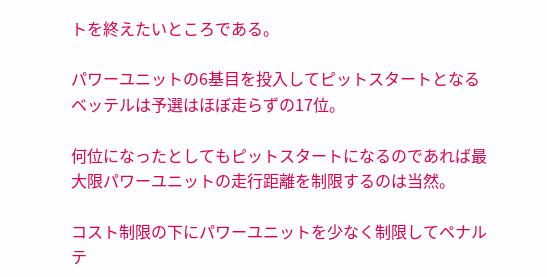トを終えたいところである。

パワーユニットの6基目を投入してピットスタートとなるベッテルは予選はほぼ走らずの17位。

何位になったとしてもピットスタートになるのであれば最大限パワーユニットの走行距離を制限するのは当然。

コスト制限の下にパワーユニットを少なく制限してペナルテ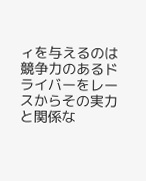ィを与えるのは競争力のあるドライバーをレースからその実力と関係な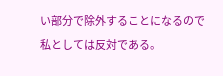い部分で除外することになるので私としては反対である。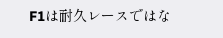F1は耐久レースではな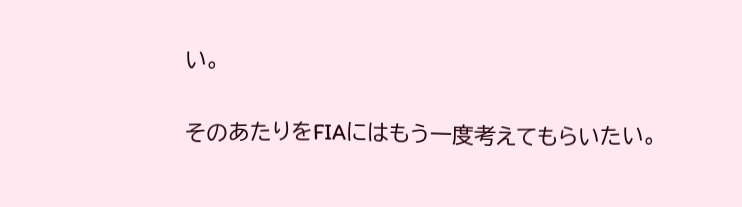い。

そのあたりをFIAにはもう一度考えてもらいたい。